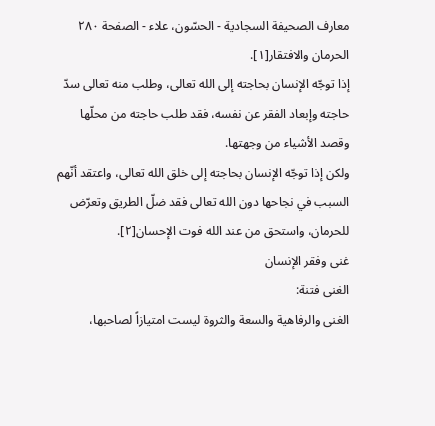معارف الصحيفة السجادية - الحسّون، علاء - الصفحة ٢٨٠
الحرمان والافتقار[١].
إذا توجّه الإنسان بحاجته إلى الله تعالى، وطلب منه تعالى سدّ حاجته وإبعاد الفقر عن نفسه، فقد طلب حاجته من محلّها وقصد الأشياء من وجهتها.
ولكن إذا توجّه الإنسان بحاجته إلى خلق الله تعالى، واعتقد أنّهم السبب في نجاحها دون الله تعالى فقد ضلّ الطريق وتعرّض للحرمان، واستحق من عند الله فوت الإحسان[٢].
غنى وفقر الإنسان
الغنى فتنة:
الغنى والرفاهية والسعة والثروة ليست امتيازاً لصاحبها،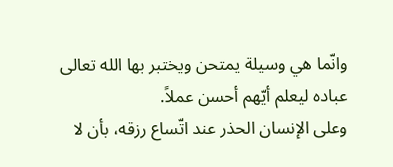وانّما هي وسيلة يمتحن ويختبر بها الله تعالى عباده ليعلم أيّهم أحسن عملاً.
وعلى الإنسان الحذر عند اتّساع رزقه، بأن لا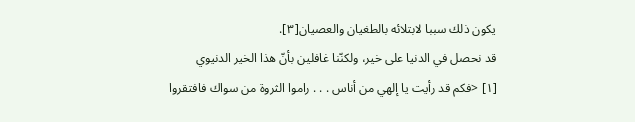يكون ذلك سببا لابتلائه بالطغيان والعصيان[٣].
قد نحصل في الدنيا على خير، ولكنّنا غافلين بأنّ هذا الخير الدنيوي
[١] <فكم قد رأيت يا إلهي من أناس . . . راموا الثروة من سواك فافتقروا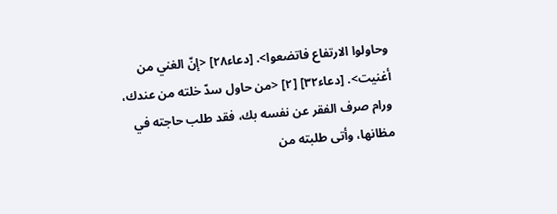وحاولوا الارتفاع فاتضعوا>. [دعاء٢٨] <إنّ الغني من أغنيت>. [دعاء٣٢] [٢] <من حاول سدّ خلته من عندك، ورام صرف الفقر عن نفسه بك، فقد طلب حاجته في مظانها، وأتى طلبته من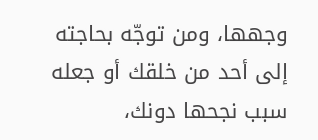وجهها، ومن توجّه بحاجته إلى أحد من خلقك أو جعله سبب نجحها دونك،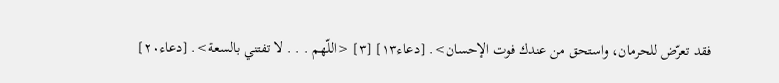فقد تعرّض للحرمان، واستحق من عندك فوت الإحسان>. [دعاء١٣] [٣] <اللّهم . . . لا تفتني بالسعة>. [دعاء٢٠]